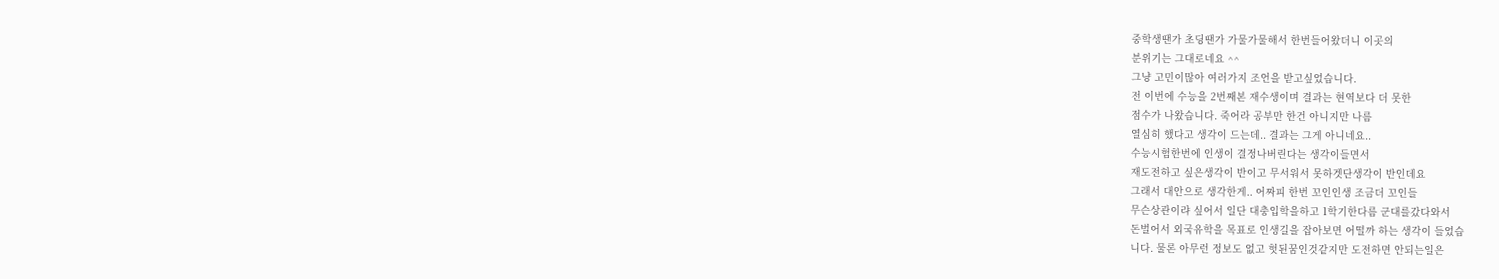중학생땐가 초딩땐가 가물가물해서 한번들어왔더니 이곳의
분위기는 그대로네요 ^^
그냥 고민이많아 여러가지 조언을 받고싶었습니다.
전 이번에 수능을 2번째본 재수생이며 결과는 현역보다 더 못한
점수가 나왔습니다. 죽어라 공부만 한건 아니지만 나름
열심히 했다고 생각이 드는데.. 결과는 그게 아니네요..
수능시험한번에 인생이 결정나버린다는 생각이들면서
재도전하고 싶은생각이 반이고 무서워서 못하겟단생각이 반인데요
그래서 대안으로 생각한게.. 어짜피 한번 꼬인인생 조금더 꼬인들
무슨상관이랴 싶어서 일단 대충입학을하고 1학기한다름 군대를갔다와서
돈벌어서 외국유학을 목표로 인생길을 잡아보면 어떨까 하는 생각이 들었습
니다. 물론 아무런 정보도 없고 헛된꿈인것같지만 도전하면 안되는일은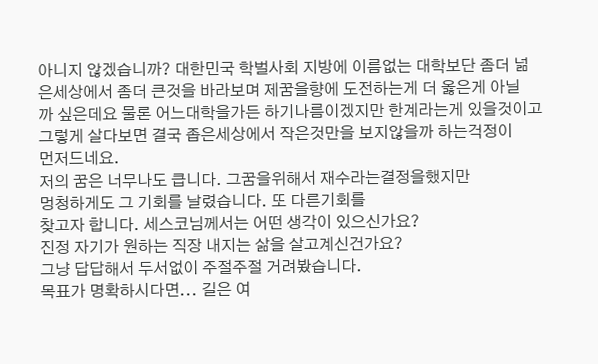아니지 않겠습니까? 대한민국 학벌사회 지방에 이름없는 대학보단 좀더 넒
은세상에서 좀더 큰것을 바라보며 제꿈을향에 도전하는게 더 옳은게 아닐
까 싶은데요 물론 어느대학을가든 하기나름이겠지만 한계라는게 있을것이고
그렇게 살다보면 결국 좁은세상에서 작은것만을 보지않을까 하는걱정이
먼저드네요.
저의 꿈은 너무나도 큽니다. 그꿈을위해서 재수라는결정을했지만
멍청하게도 그 기회를 날렸습니다. 또 다른기회를
찾고자 합니다. 세스코님께서는 어떤 생각이 있으신가요?
진정 자기가 원하는 직장 내지는 삶을 살고계신건가요?
그냥 답답해서 두서없이 주절주절 거려봤습니다.
목표가 명확하시다면... 길은 여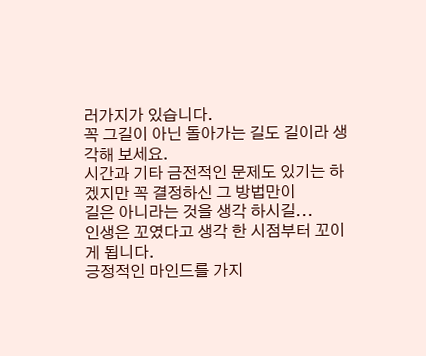러가지가 있습니다.
꼭 그길이 아닌 돌아가는 길도 길이라 생각해 보세요.
시간과 기타 금전적인 문제도 있기는 하겠지만 꼭 결정하신 그 방법만이
길은 아니라는 것을 생각 하시길...
인생은 꼬였다고 생각 한 시점부터 꼬이게 됩니다.
긍정적인 마인드를 가지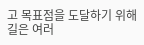고 목표점을 도달하기 위해 길은 여러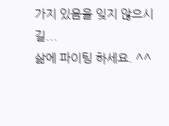가지 있음을 잊지 않으시길...
삶에 파이팅 하세요. ^^